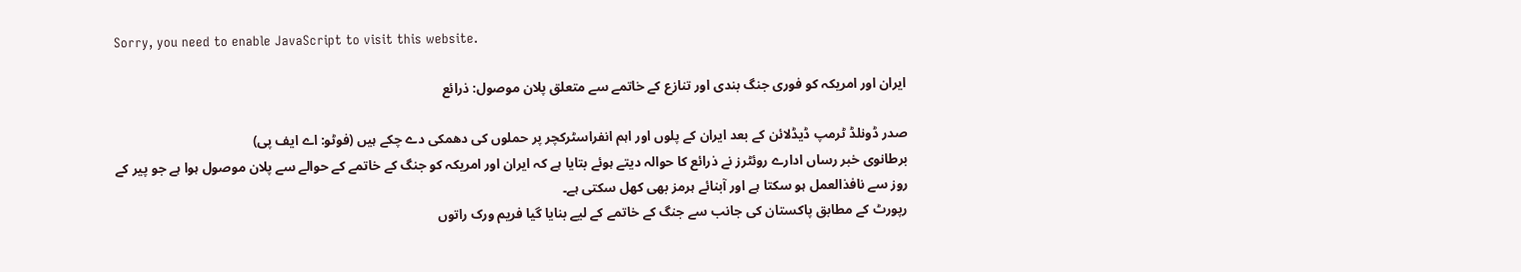Sorry, you need to enable JavaScript to visit this website.

ایران اور امریکہ کو فوری جنگ بندی اور تنازع کے خاتمے سے متعلق پلان موصول: ذرائع

صدر ڈونلڈ ٹرمپ ڈیڈلائن کے بعد ایران کے پلوں اور اہم انفراسٹرکچر پر حملوں کی دھمکی دے چکے ہیں (فوٹو: اے ایف پی)
برطانوی خبر رساں ادارے روئٹرز نے ذرائع کا حوالہ دیتے ہوئے بتایا ہے کہ ایران اور امریکہ کو جنگ کے خاتمے کے حوالے سے پلان موصول ہوا ہے جو پیر کے روز سے نافذالعمل ہو سکتا ہے اور آبنائے ہرمز بھی کھل سکتی ہے۔
رپورٹ کے مطابق پاکستان کی جانب سے جنگ کے خاتمے کے لیے بنایا گیا فریم ورک راتوں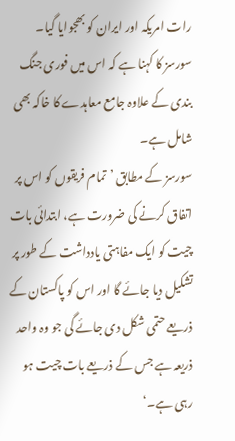رات امریکہ اور ایران کو بھجوایا گیا۔
سورسز کا کہنا ہے کہ اس میں فوری جنگ بندی کے علاوہ جامع معاہدے کا خاکہ بھی شامل ہے۔
سورسز کے مطابق ’تمام فریقوں کو اس پر اتفاق کرنے کی ضرورت ہے، ابتدائی بات چیت کو ایک مفاہتی یادداشت کے طور پر تشکیل دیا جائے گا اور اس کو پاکستان کے ذریعے حتمی شکل دی جائے گی جو وہ واحد ذریعہ ہے جس کے ذریعے بات چیت ہو رہی ہے۔‘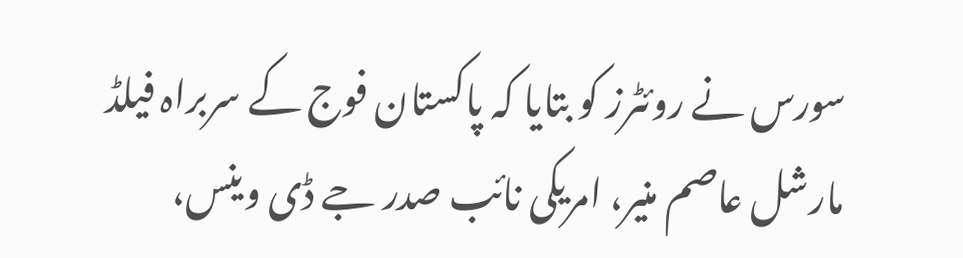سورس نے روئٹرز کو بتایا کہ پاکستان فوج کے سربراہ فیلڈ مارشل عاصم منیر، امریکی نائب صدر جے ڈی وینس،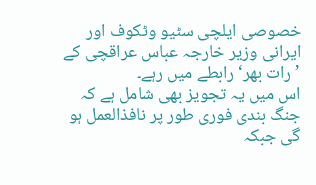خصوصی ایلچی سٹیو وٹکوف اور ایرانی وزیر خارجہ عباس عراقچی کے ’رات بھر‘ رابطے میں رہے۔
اس میں یہ تجویز بھی شامل ہے کہ جنگ بندی فوری طور پر نافذالعمل ہو گی جبکہ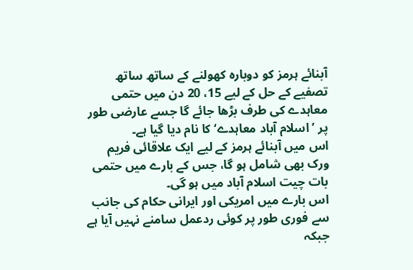آبنائے ہرمز کو دوبارہ کھولنے کے ساتھ ساتھ تصفیے کے حل کے لیے 15، 20 دن میں حتمی معاہدے کی طرف بڑھا جائے گا جسے عارضی طور پر ’اسلام آباد معاہدے‘ کا نام دیا گیا ہے۔
اس میں آبنائے ہرمز کے لیے ایک علاقائی فریم ورک بھی شامل ہو گا، جس کے بارے میں حتمی بات چیت اسلام آباد میں ہو گی۔
اس بارے میں امریکی اور ایرانی حکام کی جانب سے فوری طور پر کوئی ردعمل سامنے نہیں آیا ہے جبکہ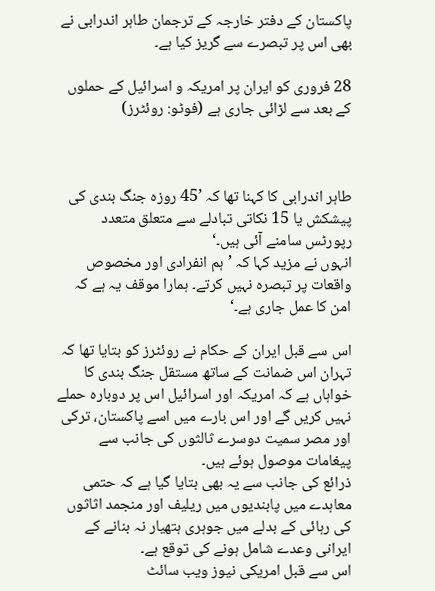پاکستان کے دفتر خارجہ کے ترجمان طاہر اندرابی نے بھی اس پر تبصرے سے گریز کیا ہے۔

28 فروری کو ایران پر امریکہ و اسرائیل کے حملوں کے بعد سے لڑائی جاری ہے (فوٹو: روئٹرز)



طاہر اندرابی کا کہنا تھا کہ ’45 روزہ جنگ بندی کی پیشکش یا 15 نکاتی تبادلے سے متعلق متعدد رپورٹس سامنے آئی ہیں۔‘
انہوں نے مزید کہا کہ ’ہم انفرادی اور مخصوص واقعات پر تبصرہ نہیں کرتے۔ ہمارا موقف یہ ہے کہ امن کا عمل جاری ہے۔‘

اس سے قبل ایران کے حکام نے روئٹرز کو بتایا تھا کہ تہران اس ضمانت کے ساتھ مستقل جنگ بندی کا خواہاں ہے کہ امریکہ اور اسرائیل اس پر دوبارہ حملے نہیں کریں گے اور اس بارے میں اسے پاکستان، ترکی اور مصر سمیت دوسرے ثالثوں کی جانب سے پیغامات موصول ہوئے ہیں۔
ذرائع کی جانب سے یہ بھی بتایا گیا ہے کہ حتمی معاہدے میں پابندیوں میں ریلیف اور منجمد اثاثوں کی رہائی کے بدلے میں جوہری ہتھیار نہ بنانے کے ایرانی وعدے شامل ہونے کی توقع ہے۔
اس سے قبل امریکی نیوز ویب سائٹ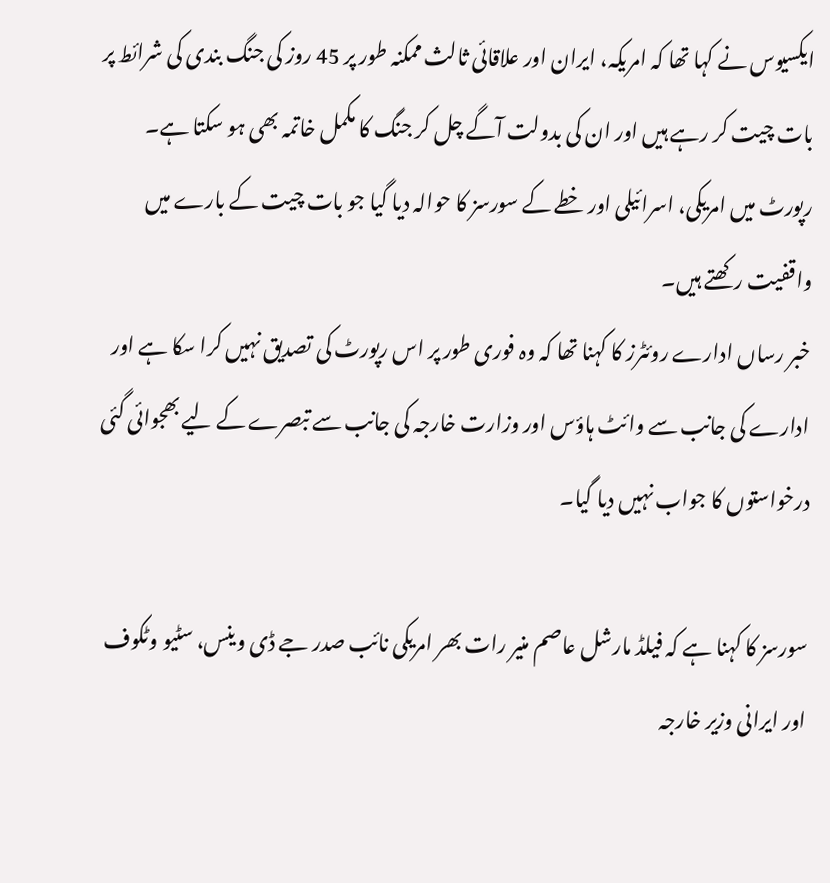ایکسیوس نے کہا تھا کہ امریکہ، ایران اور علاقائی ثالث ممکنہ طور پر 45 روز کی جنگ بندی کی شرائط پر بات چیت کر رہے ہیں اور ان کی بدولت آگے چل کر جنگ کا مکمل خاتمہ بھی ہو سکتا ہے۔
رپورٹ میں امریکی، اسرائیلی اور خطے کے سورسز کا حوالہ دیا گیا جو بات چیت کے بارے میں واقفیت رکھتے ہیں۔
خبر رساں ادارے روئٹرز کا کہنا تھا کہ وہ فوری طور پر اس رپورٹ کی تصدیق نہیں کرا سکا ہے اور ادارے کی جانب سے وائٹ ہاؤس اور وزارت خارجہ کی جانب سے تبصرے کے لیے بھجوائی گئی درخواستوں کا جواب نہیں دیا گیا۔

سورسز کا کہنا ہے کہ فیلڈ مارشل عاصم منیر رات بھر امریکی نائب صدر جے ڈی وینس، سٹیو وٹکوف اور ایرانی وزیر خارجہ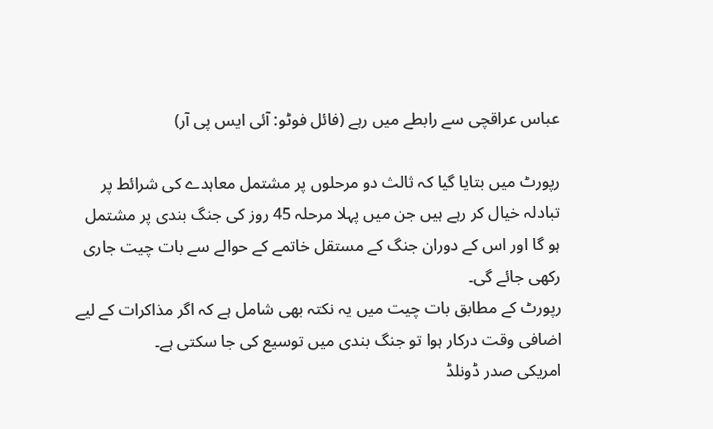عباس عراقچی سے رابطے میں رہے (فائل فوٹو: آئی ایس پی آر)

رپورٹ میں بتایا گیا کہ ثالث دو مرحلوں پر مشتمل معاہدے کی شرائط پر تبادلہ خیال کر رہے ہیں جن میں پہلا مرحلہ 45 روز کی جنگ بندی پر مشتمل ہو گا اور اس کے دوران جنگ کے مستقل خاتمے کے حوالے سے بات چیت جاری رکھی جائے گی۔
رپورٹ کے مطابق بات چیت میں یہ نکتہ بھی شامل ہے کہ اگر مذاکرات کے لیے اضافی وقت درکار ہوا تو جنگ بندی میں توسیع کی جا سکتی ہے۔
امریکی صدر ڈونلڈ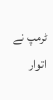ٹرمپ نے اتوار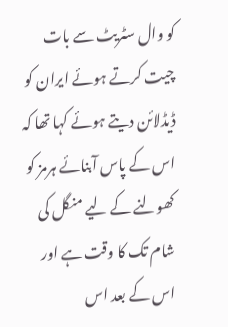کو وال سٹریٹ سے بات چیت کرتے ہوئے ایران کو ڈیڈلائن دیتے ہوئے کہا تھا کہ اس کے پاس آبنائے ہرمز کو کھولنے کے لیے منگل کی شام تک کا وقت ہے اور اس کے بعد اس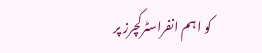کو اہم انفراسٹرکچرز پر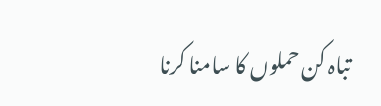تباہ کن حملوں کا سامنا کرنا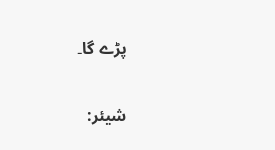پڑے گا۔

شیئر: